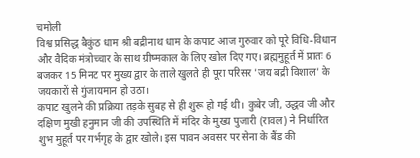चमोली
विश्व प्रसिद्ध बैकुंठ धाम श्री बद्रीनाथ धाम के कपाट आज गुरुवार को पूरे विधि-विधान और वैदिक मंत्रोच्चार के साथ ग्रीष्मकाल के लिए खोल दिए गए। ब्रह्ममुहूर्त में प्रातः 6 बजकर 15 मिनट पर मुख्य द्वार के ताले खुलते ही पूरा परिसर 'जय बद्री विशाल' के जयकारों से गुंजायमान हो उठा।
कपाट खुलने की प्रक्रिया तड़के सुबह से ही शुरू हो गई थी। कुबेर जी, उद्धव जी और दक्षिण मुखी हनुमान जी की उपस्थिति में मंदिर के मुख्य पुजारी (रावल) ने निर्धारित शुभ मुहूर्त पर गर्भगृह के द्वार खोले। इस पावन अवसर पर सेना के बैंड की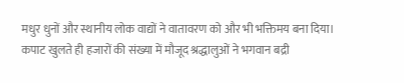मधुर धुनों और स्थानीय लोक वाद्यों ने वातावरण को और भी भक्तिमय बना दिया।
कपाट खुलते ही हजारों की संख्या में मौजूद श्रद्धालुओं ने भगवान बद्री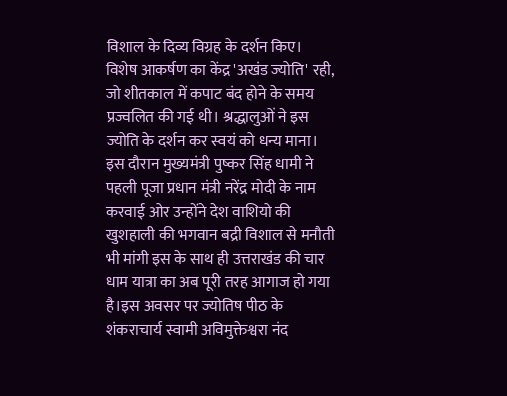विशाल के दिव्य विग्रह के दर्शन किए। विशेष आकर्षण का केंद्र 'अखंड ज्योति' रही, जो शीतकाल में कपाट बंद होने के समय प्रज्वलित की गई थी। श्रद्धालुओं ने इस ज्योति के दर्शन कर स्वयं को धन्य माना। इस दौरान मुख्यमंत्री पुष्कर सिंह धामी ने पहली पूजा प्रधान मंत्री नरेंद्र मोदी के नाम करवाई ओर उन्होंने देश वाशियो की खुशहाली की भगवान बद्री विशाल से मनौती भी मांगी इस के साथ ही उत्तराखंड की चार धाम यात्रा का अब पूरी तरह आगाज हो गया है।इस अवसर पर ज्योतिष पीठ के शंकराचार्य स्वामी अविमुक्तेश्वरा नंद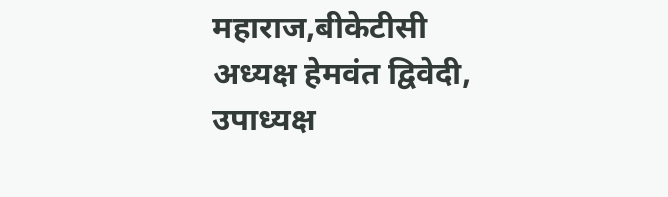महाराज,बीकेटीसी अध्यक्ष हेमवंत द्विवेदी, उपाध्यक्ष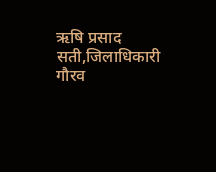ऋषि प्रसाद सती,जिलाधिकारी गौरव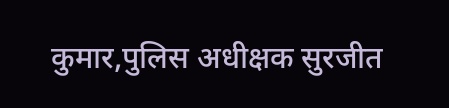कुमार,पुलिस अधीक्षक सुरजीत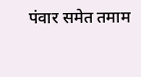पंवार समेत तमाम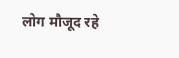लोग मौजूद रहे